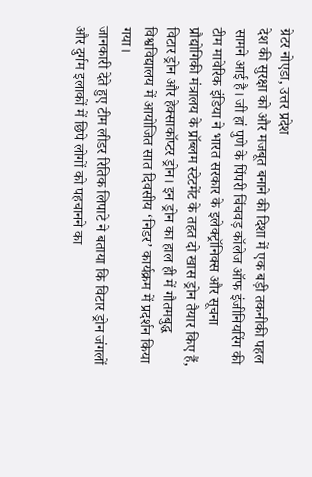ग्रेटर नोएडा, उत्तर प्रदेश
देश की सुरक्षा को और मजबूत बनाने की दिशा में एक बड़ी तकनीकी पहल सामने आई है। जी हां पुणे के पिंपरी चिंचवड़ कॉलेज ऑफ इंजीनियरिंग की टीम मावेरिक इंडिया ने भारत सरकार के इलेक्ट्रॉनिक्स और सूचना प्रौद्योगिकी मंत्रालय के प्रॉब्लम स्टेटमेंट के तहत दो खास ड्रोन तैयार किए हैं, विटार ड्रोन और हेक्साकॉप्टर ड्रोन। इन ड्रोन का हाल ही में गौतमबुद्ध विश्वविद्यालय में आयोजित सात दिवसीय ‘निडर’ कार्यक्रम में प्रदर्शन किया गया।
जानकारी देते हुए टीम लीडर रितिक लिपाटे ने बताया कि विटार ड्रोन जंगलों और दुर्गम इलाकों में छिपे लोगों को पहचानने का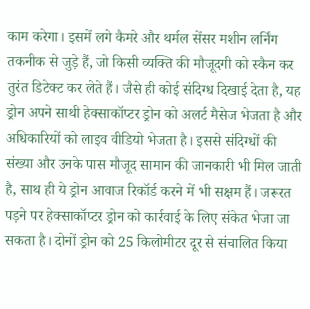काम करेगा। इसमें लगे कैमरे और थर्मल सेंसर मशीन लर्निंग तकनीक से जुड़े हैं, जो किसी व्यक्ति की मौजूदगी को स्कैन कर तुरंत डिटेक्ट कर लेते हैं। जैसे ही कोई संदिग्ध दिखाई देता है, यह ड्रोन अपने साथी हेक्साकॉप्टर ड्रोन को अलर्ट मैसेज भेजता है और अधिकारियों को लाइव वीडियो भेजता है। इससे संदिग्धों की संख्या और उनके पास मौजूद सामान की जानकारी भी मिल जाती है, साथ ही ये ड्रोन आवाज रिकॉर्ड करने में भी सक्षम हैं। जरूरत पड़ने पर हेक्साकॉप्टर ड्रोन को कार्रवाई के लिए संकेत भेजा जा सकता है। दोनों ड्रोन को 25 किलोमीटर दूर से संचालित किया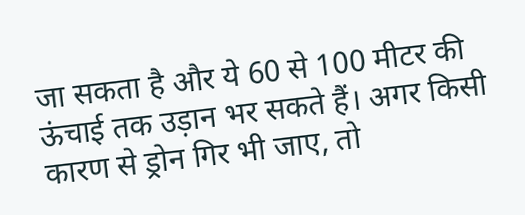जा सकता है और ये 60 से 100 मीटर की ऊंचाई तक उड़ान भर सकते हैं। अगर किसी कारण से ड्रोन गिर भी जाए, तो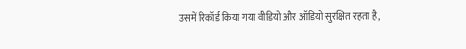उसमें रिकॉर्ड किया गया वीडियो और ऑडियो सुरक्षित रहता है,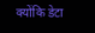क्योंकि डेटा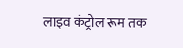लाइव कंट्रोल रूम तक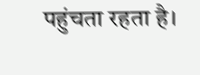पहुंचता रहता है।